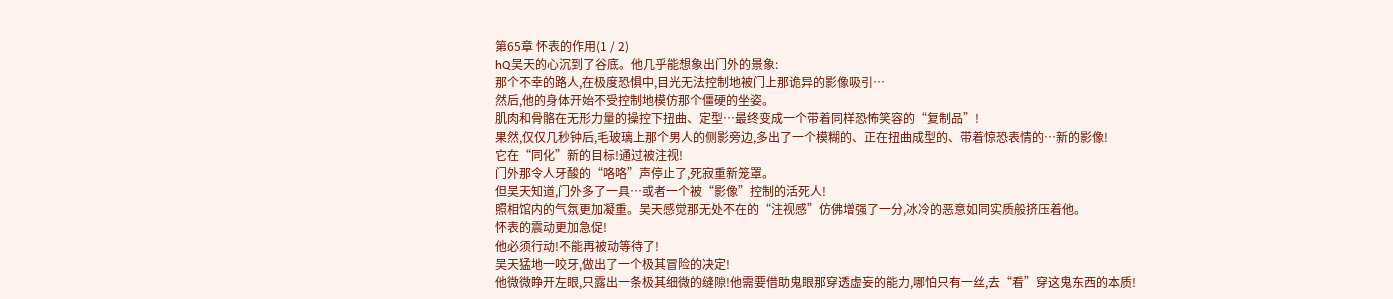第65章 怀表的作用(1 / 2)
hQ吴天的心沉到了谷底。他几乎能想象出门外的景象:
那个不幸的路人,在极度恐惧中,目光无法控制地被门上那诡异的影像吸引…
然后,他的身体开始不受控制地模仿那个僵硬的坐姿。
肌肉和骨骼在无形力量的操控下扭曲、定型…最终变成一个带着同样恐怖笑容的“复制品”!
果然,仅仅几秒钟后,毛玻璃上那个男人的侧影旁边,多出了一个模糊的、正在扭曲成型的、带着惊恐表情的…新的影像!
它在“同化”新的目标!通过被注视!
门外那令人牙酸的“咯咯”声停止了,死寂重新笼罩。
但吴天知道,门外多了一具…或者一个被“影像”控制的活死人!
照相馆内的气氛更加凝重。吴天感觉那无处不在的“注视感”仿佛增强了一分,冰冷的恶意如同实质般挤压着他。
怀表的震动更加急促!
他必须行动!不能再被动等待了!
吴天猛地一咬牙,做出了一个极其冒险的决定!
他微微睁开左眼,只露出一条极其细微的缝隙!他需要借助鬼眼那穿透虚妄的能力,哪怕只有一丝,去“看”穿这鬼东西的本质!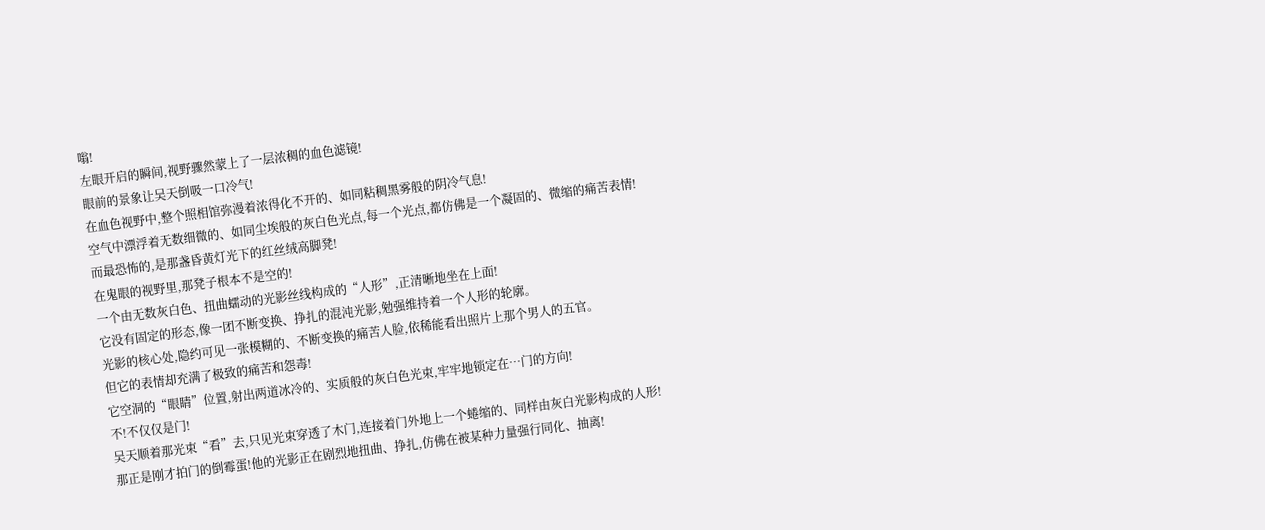嗡!
左眼开启的瞬间,视野骤然蒙上了一层浓稠的血色滤镜!
眼前的景象让吴天倒吸一口冷气!
在血色视野中,整个照相馆弥漫着浓得化不开的、如同粘稠黑雾般的阴冷气息!
空气中漂浮着无数细微的、如同尘埃般的灰白色光点,每一个光点,都仿佛是一个凝固的、微缩的痛苦表情!
而最恐怖的,是那盏昏黄灯光下的红丝绒高脚凳!
在鬼眼的视野里,那凳子根本不是空的!
一个由无数灰白色、扭曲蠕动的光影丝线构成的“人形”,正清晰地坐在上面!
它没有固定的形态,像一团不断变换、挣扎的混沌光影,勉强维持着一个人形的轮廓。
光影的核心处,隐约可见一张模糊的、不断变换的痛苦人脸,依稀能看出照片上那个男人的五官。
但它的表情却充满了极致的痛苦和怨毒!
它空洞的“眼睛”位置,射出两道冰冷的、实质般的灰白色光束,牢牢地锁定在…门的方向!
不!不仅仅是门!
吴天顺着那光束“看”去,只见光束穿透了木门,连接着门外地上一个蜷缩的、同样由灰白光影构成的人形!
那正是刚才拍门的倒霉蛋!他的光影正在剧烈地扭曲、挣扎,仿佛在被某种力量强行同化、抽离!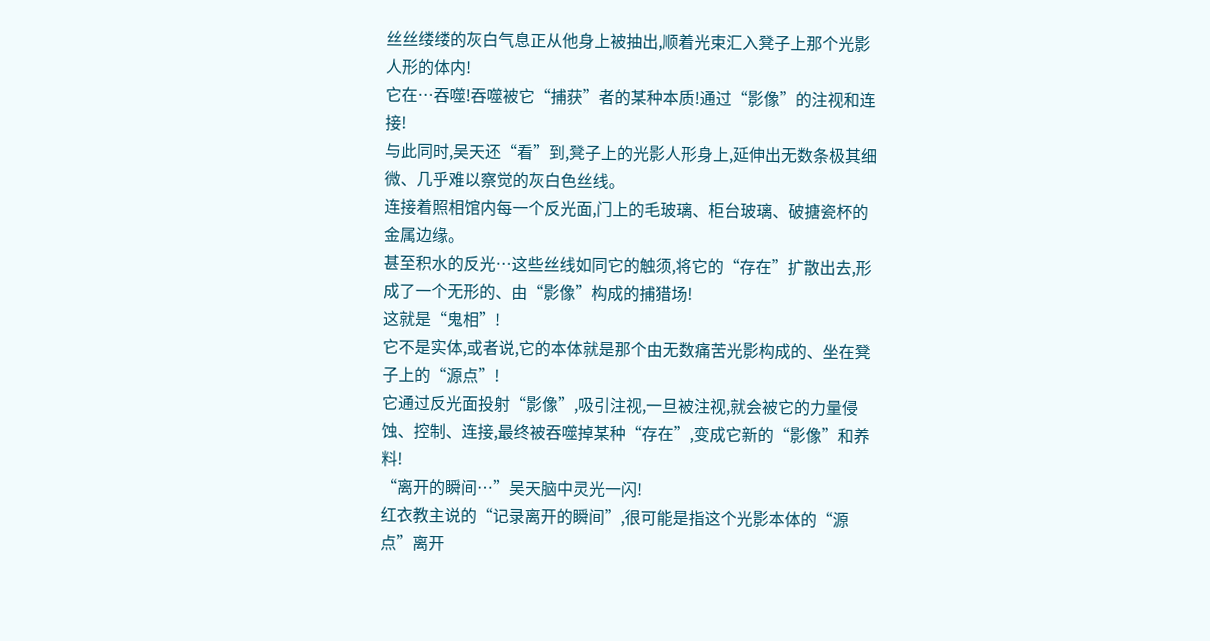丝丝缕缕的灰白气息正从他身上被抽出,顺着光束汇入凳子上那个光影人形的体内!
它在…吞噬!吞噬被它“捕获”者的某种本质!通过“影像”的注视和连接!
与此同时,吴天还“看”到,凳子上的光影人形身上,延伸出无数条极其细微、几乎难以察觉的灰白色丝线。
连接着照相馆内每一个反光面,门上的毛玻璃、柜台玻璃、破搪瓷杯的金属边缘。
甚至积水的反光…这些丝线如同它的触须,将它的“存在”扩散出去,形成了一个无形的、由“影像”构成的捕猎场!
这就是“鬼相”!
它不是实体,或者说,它的本体就是那个由无数痛苦光影构成的、坐在凳子上的“源点”!
它通过反光面投射“影像”,吸引注视,一旦被注视,就会被它的力量侵蚀、控制、连接,最终被吞噬掉某种“存在”,变成它新的“影像”和养料!
“离开的瞬间…”吴天脑中灵光一闪!
红衣教主说的“记录离开的瞬间”,很可能是指这个光影本体的“源点”离开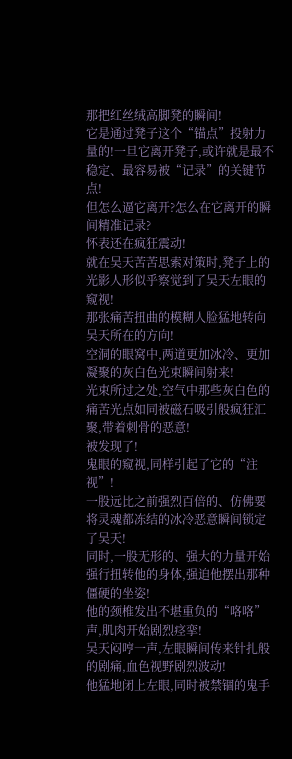那把红丝绒高脚凳的瞬间!
它是通过凳子这个“锚点”投射力量的!一旦它离开凳子,或许就是最不稳定、最容易被“记录”的关键节点!
但怎么逼它离开?怎么在它离开的瞬间精准记录?
怀表还在疯狂震动!
就在吴天苦苦思索对策时,凳子上的光影人形似乎察觉到了吴天左眼的窥视!
那张痛苦扭曲的模糊人脸猛地转向吴天所在的方向!
空洞的眼窝中,两道更加冰冷、更加凝聚的灰白色光束瞬间射来!
光束所过之处,空气中那些灰白色的痛苦光点如同被磁石吸引般疯狂汇聚,带着刺骨的恶意!
被发现了!
鬼眼的窥视,同样引起了它的“注视”!
一股远比之前强烈百倍的、仿佛要将灵魂都冻结的冰冷恶意瞬间锁定了吴天!
同时,一股无形的、强大的力量开始强行扭转他的身体,强迫他摆出那种僵硬的坐姿!
他的颈椎发出不堪重负的“咯咯”声,肌肉开始剧烈痉挛!
吴天闷哼一声,左眼瞬间传来针扎般的剧痛,血色视野剧烈波动!
他猛地闭上左眼,同时被禁锢的鬼手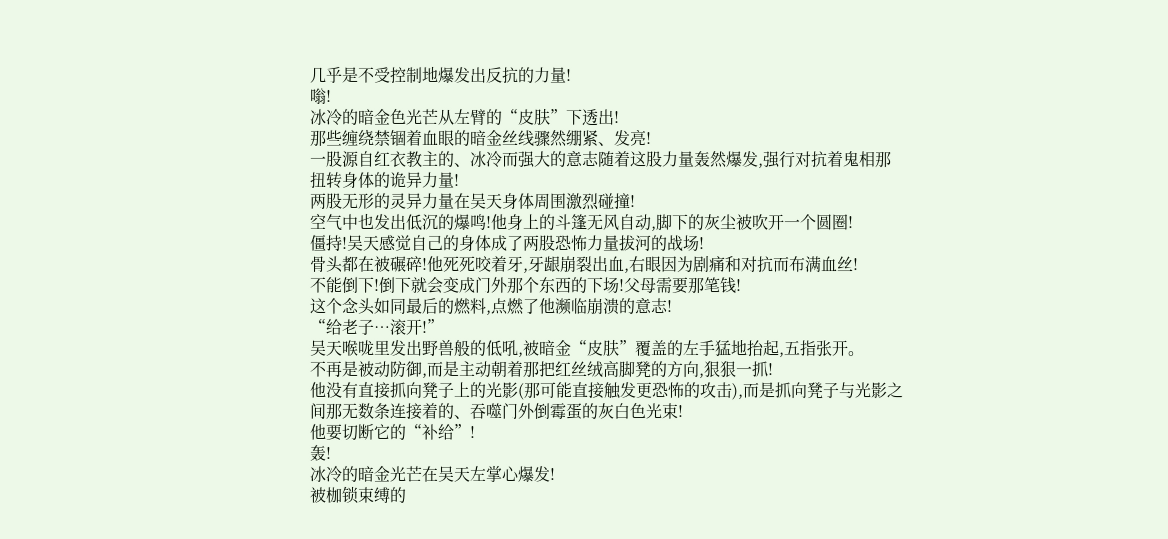几乎是不受控制地爆发出反抗的力量!
嗡!
冰冷的暗金色光芒从左臂的“皮肤”下透出!
那些缠绕禁锢着血眼的暗金丝线骤然绷紧、发亮!
一股源自红衣教主的、冰冷而强大的意志随着这股力量轰然爆发,强行对抗着鬼相那扭转身体的诡异力量!
两股无形的灵异力量在吴天身体周围激烈碰撞!
空气中也发出低沉的爆鸣!他身上的斗篷无风自动,脚下的灰尘被吹开一个圆圈!
僵持!吴天感觉自己的身体成了两股恐怖力量拔河的战场!
骨头都在被碾碎!他死死咬着牙,牙龈崩裂出血,右眼因为剧痛和对抗而布满血丝!
不能倒下!倒下就会变成门外那个东西的下场!父母需要那笔钱!
这个念头如同最后的燃料,点燃了他濒临崩溃的意志!
“给老子…滚开!”
吴天喉咙里发出野兽般的低吼,被暗金“皮肤”覆盖的左手猛地抬起,五指张开。
不再是被动防御,而是主动朝着那把红丝绒高脚凳的方向,狠狠一抓!
他没有直接抓向凳子上的光影(那可能直接触发更恐怖的攻击),而是抓向凳子与光影之间那无数条连接着的、吞噬门外倒霉蛋的灰白色光束!
他要切断它的“补给”!
轰!
冰冷的暗金光芒在吴天左掌心爆发!
被枷锁束缚的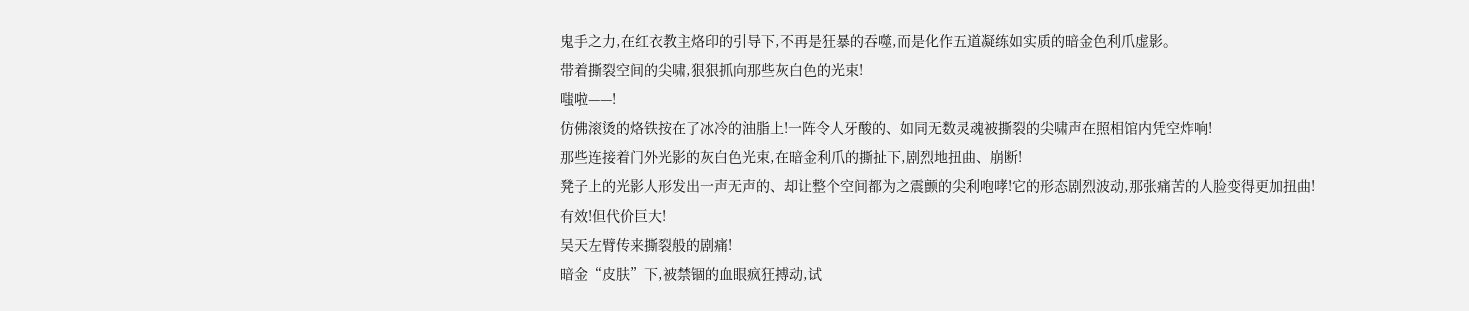鬼手之力,在红衣教主烙印的引导下,不再是狂暴的吞噬,而是化作五道凝练如实质的暗金色利爪虚影。
带着撕裂空间的尖啸,狠狠抓向那些灰白色的光束!
嗤啦——!
仿佛滚烫的烙铁按在了冰冷的油脂上!一阵令人牙酸的、如同无数灵魂被撕裂的尖啸声在照相馆内凭空炸响!
那些连接着门外光影的灰白色光束,在暗金利爪的撕扯下,剧烈地扭曲、崩断!
凳子上的光影人形发出一声无声的、却让整个空间都为之震颤的尖利咆哮!它的形态剧烈波动,那张痛苦的人脸变得更加扭曲!
有效!但代价巨大!
吴天左臂传来撕裂般的剧痛!
暗金“皮肤”下,被禁锢的血眼疯狂搏动,试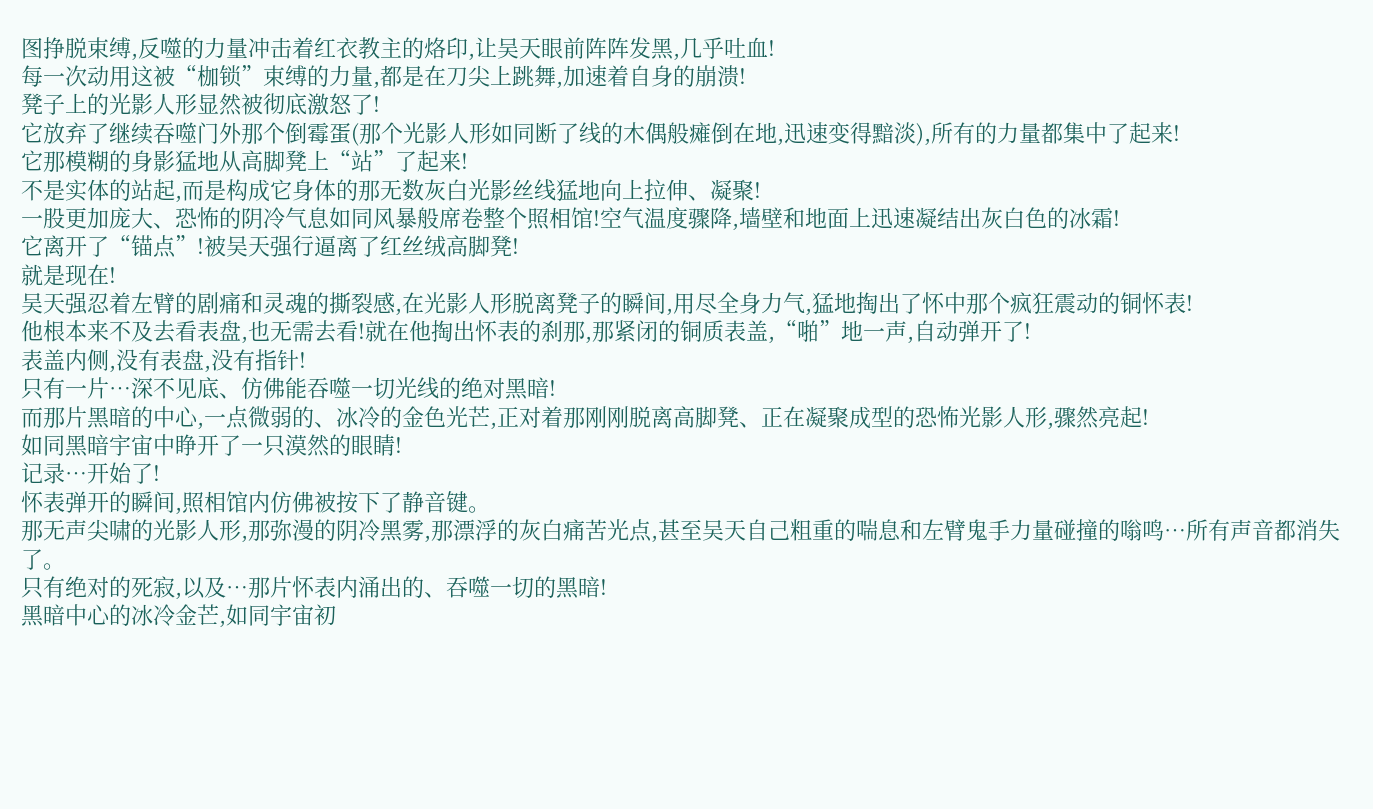图挣脱束缚,反噬的力量冲击着红衣教主的烙印,让吴天眼前阵阵发黑,几乎吐血!
每一次动用这被“枷锁”束缚的力量,都是在刀尖上跳舞,加速着自身的崩溃!
凳子上的光影人形显然被彻底激怒了!
它放弃了继续吞噬门外那个倒霉蛋(那个光影人形如同断了线的木偶般瘫倒在地,迅速变得黯淡),所有的力量都集中了起来!
它那模糊的身影猛地从高脚凳上“站”了起来!
不是实体的站起,而是构成它身体的那无数灰白光影丝线猛地向上拉伸、凝聚!
一股更加庞大、恐怖的阴冷气息如同风暴般席卷整个照相馆!空气温度骤降,墙壁和地面上迅速凝结出灰白色的冰霜!
它离开了“锚点”!被吴天强行逼离了红丝绒高脚凳!
就是现在!
吴天强忍着左臂的剧痛和灵魂的撕裂感,在光影人形脱离凳子的瞬间,用尽全身力气,猛地掏出了怀中那个疯狂震动的铜怀表!
他根本来不及去看表盘,也无需去看!就在他掏出怀表的刹那,那紧闭的铜质表盖,“啪”地一声,自动弹开了!
表盖内侧,没有表盘,没有指针!
只有一片…深不见底、仿佛能吞噬一切光线的绝对黑暗!
而那片黑暗的中心,一点微弱的、冰冷的金色光芒,正对着那刚刚脱离高脚凳、正在凝聚成型的恐怖光影人形,骤然亮起!
如同黑暗宇宙中睁开了一只漠然的眼睛!
记录…开始了!
怀表弹开的瞬间,照相馆内仿佛被按下了静音键。
那无声尖啸的光影人形,那弥漫的阴冷黑雾,那漂浮的灰白痛苦光点,甚至吴天自己粗重的喘息和左臂鬼手力量碰撞的嗡鸣…所有声音都消失了。
只有绝对的死寂,以及…那片怀表内涌出的、吞噬一切的黑暗!
黑暗中心的冰冷金芒,如同宇宙初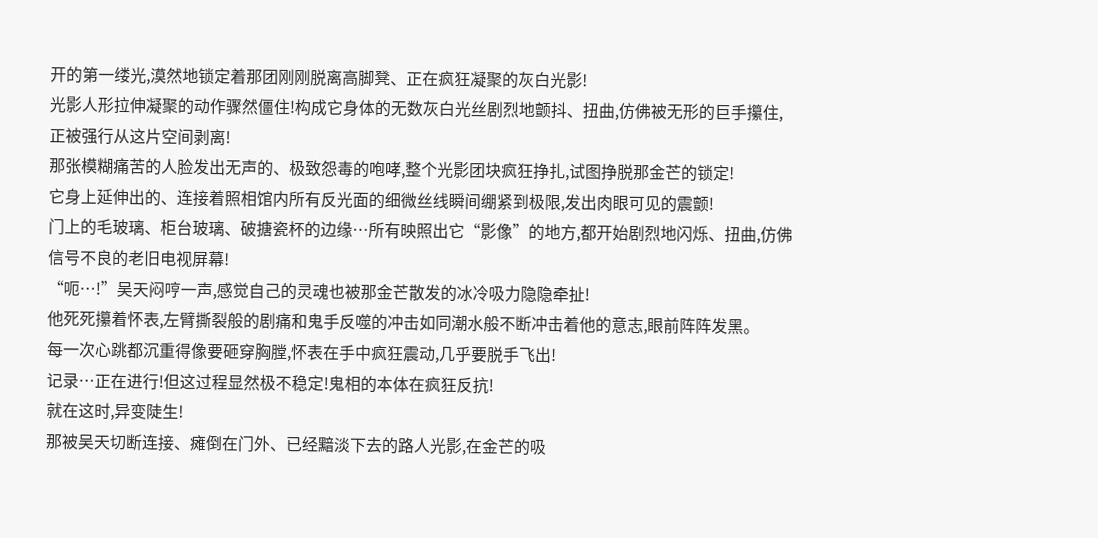开的第一缕光,漠然地锁定着那团刚刚脱离高脚凳、正在疯狂凝聚的灰白光影!
光影人形拉伸凝聚的动作骤然僵住!构成它身体的无数灰白光丝剧烈地颤抖、扭曲,仿佛被无形的巨手攥住,正被强行从这片空间剥离!
那张模糊痛苦的人脸发出无声的、极致怨毒的咆哮,整个光影团块疯狂挣扎,试图挣脱那金芒的锁定!
它身上延伸出的、连接着照相馆内所有反光面的细微丝线瞬间绷紧到极限,发出肉眼可见的震颤!
门上的毛玻璃、柜台玻璃、破搪瓷杯的边缘…所有映照出它“影像”的地方,都开始剧烈地闪烁、扭曲,仿佛信号不良的老旧电视屏幕!
“呃…!”吴天闷哼一声,感觉自己的灵魂也被那金芒散发的冰冷吸力隐隐牵扯!
他死死攥着怀表,左臂撕裂般的剧痛和鬼手反噬的冲击如同潮水般不断冲击着他的意志,眼前阵阵发黑。
每一次心跳都沉重得像要砸穿胸膛,怀表在手中疯狂震动,几乎要脱手飞出!
记录…正在进行!但这过程显然极不稳定!鬼相的本体在疯狂反抗!
就在这时,异变陡生!
那被吴天切断连接、瘫倒在门外、已经黯淡下去的路人光影,在金芒的吸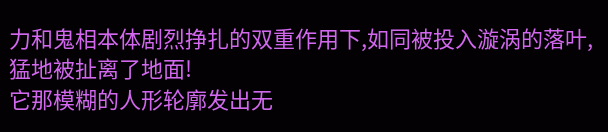力和鬼相本体剧烈挣扎的双重作用下,如同被投入漩涡的落叶,猛地被扯离了地面!
它那模糊的人形轮廓发出无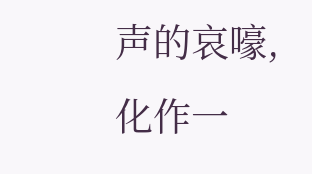声的哀嚎,化作一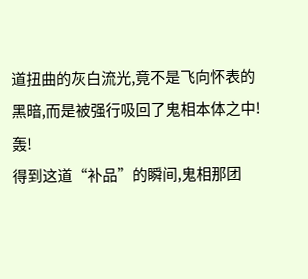道扭曲的灰白流光,竟不是飞向怀表的黑暗,而是被强行吸回了鬼相本体之中!
轰!
得到这道“补品”的瞬间,鬼相那团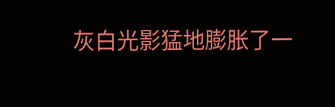灰白光影猛地膨胀了一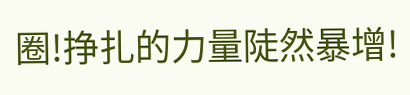圈!挣扎的力量陡然暴增!